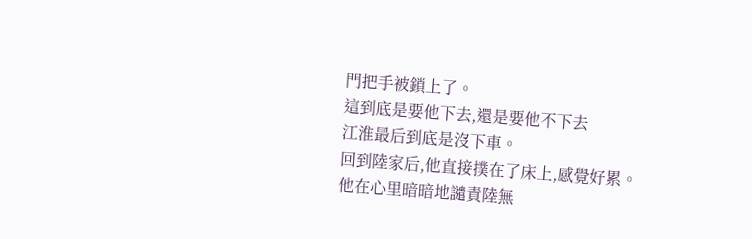門把手被鎖上了。
這到底是要他下去,還是要他不下去
江淮最后到底是沒下車。
回到陸家后,他直接撲在了床上,感覺好累。
他在心里暗暗地譴責陸無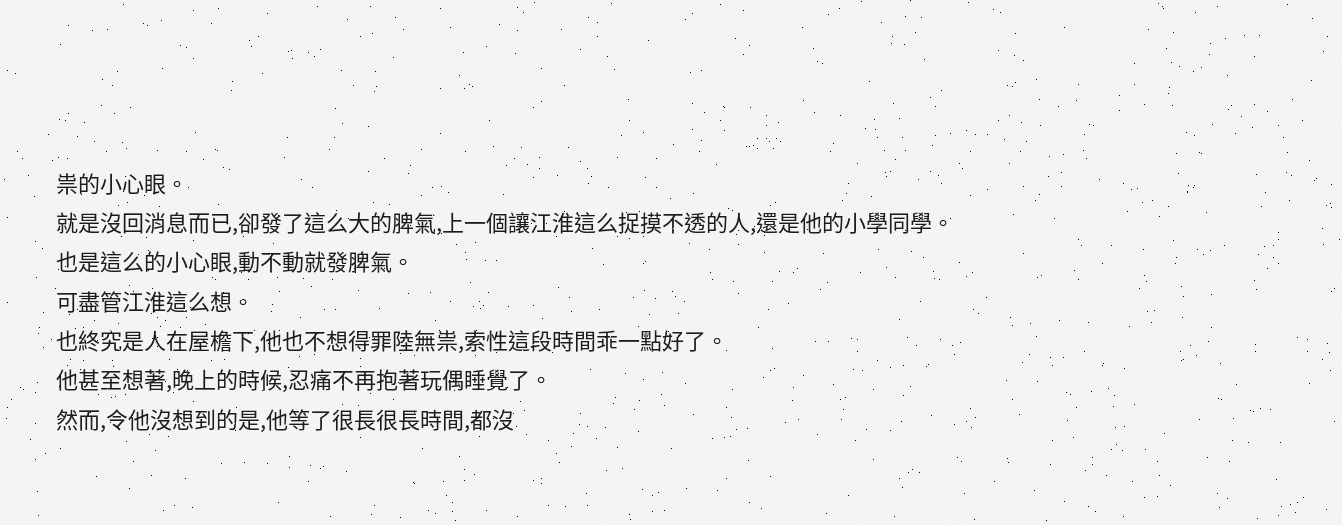祟的小心眼。
就是沒回消息而已,卻發了這么大的脾氣,上一個讓江淮這么捉摸不透的人,還是他的小學同學。
也是這么的小心眼,動不動就發脾氣。
可盡管江淮這么想。
也終究是人在屋檐下,他也不想得罪陸無祟,索性這段時間乖一點好了。
他甚至想著,晚上的時候,忍痛不再抱著玩偶睡覺了。
然而,令他沒想到的是,他等了很長很長時間,都沒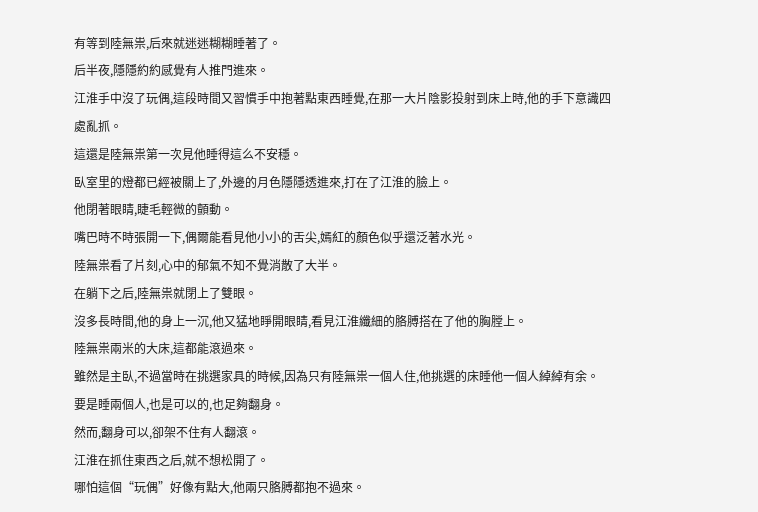有等到陸無祟,后來就迷迷糊糊睡著了。
后半夜,隱隱約約感覺有人推門進來。
江淮手中沒了玩偶,這段時間又習慣手中抱著點東西睡覺,在那一大片陰影投射到床上時,他的手下意識四處亂抓。
這還是陸無祟第一次見他睡得這么不安穩。
臥室里的燈都已經被關上了,外邊的月色隱隱透進來,打在了江淮的臉上。
他閉著眼睛,睫毛輕微的顫動。
嘴巴時不時張開一下,偶爾能看見他小小的舌尖,嫣紅的顏色似乎還泛著水光。
陸無祟看了片刻,心中的郁氣不知不覺消散了大半。
在躺下之后,陸無祟就閉上了雙眼。
沒多長時間,他的身上一沉,他又猛地睜開眼睛,看見江淮纖細的胳膊搭在了他的胸膛上。
陸無祟兩米的大床,這都能滾過來。
雖然是主臥,不過當時在挑選家具的時候,因為只有陸無祟一個人住,他挑選的床睡他一個人綽綽有余。
要是睡兩個人,也是可以的,也足夠翻身。
然而,翻身可以,卻架不住有人翻滾。
江淮在抓住東西之后,就不想松開了。
哪怕這個“玩偶”好像有點大,他兩只胳膊都抱不過來。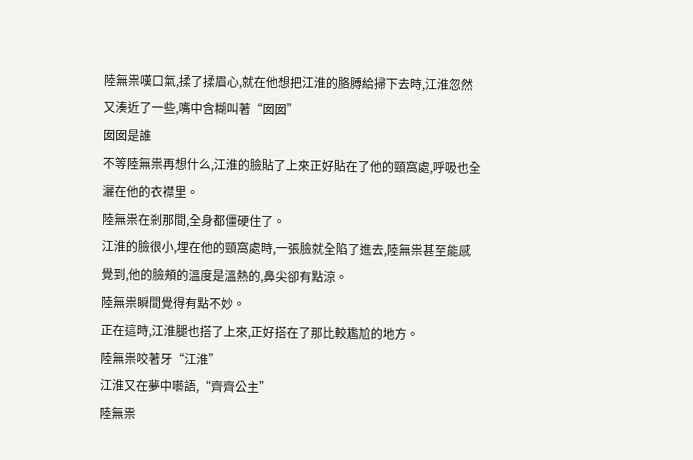陸無祟嘆口氣,揉了揉眉心,就在他想把江淮的胳膊給掃下去時,江淮忽然又湊近了一些,嘴中含糊叫著“囡囡”
囡囡是誰
不等陸無祟再想什么,江淮的臉貼了上來正好貼在了他的頸窩處,呼吸也全灑在他的衣襟里。
陸無祟在剎那間,全身都僵硬住了。
江淮的臉很小,埋在他的頸窩處時,一張臉就全陷了進去,陸無祟甚至能感覺到,他的臉頰的溫度是溫熱的,鼻尖卻有點涼。
陸無祟瞬間覺得有點不妙。
正在這時,江淮腿也搭了上來,正好搭在了那比較尷尬的地方。
陸無祟咬著牙“江淮”
江淮又在夢中囈語,“齊齊公主”
陸無祟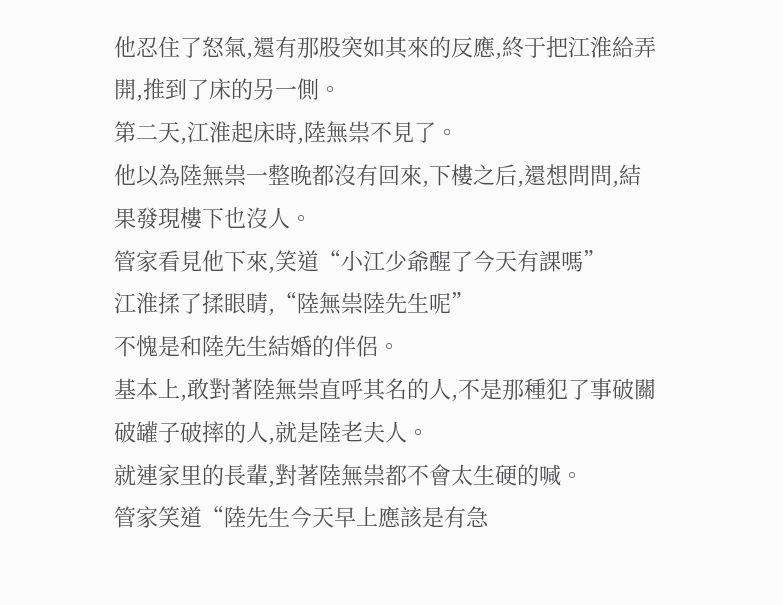他忍住了怒氣,還有那股突如其來的反應,終于把江淮給弄開,推到了床的另一側。
第二天,江淮起床時,陸無祟不見了。
他以為陸無祟一整晚都沒有回來,下樓之后,還想問問,結果發現樓下也沒人。
管家看見他下來,笑道“小江少爺醒了今天有課嗎”
江淮揉了揉眼睛,“陸無祟陸先生呢”
不愧是和陸先生結婚的伴侶。
基本上,敢對著陸無祟直呼其名的人,不是那種犯了事破關破罐子破摔的人,就是陸老夫人。
就連家里的長輩,對著陸無祟都不會太生硬的喊。
管家笑道“陸先生今天早上應該是有急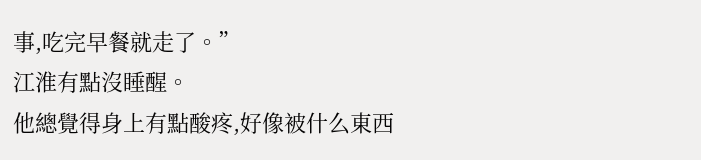事,吃完早餐就走了。”
江淮有點沒睡醒。
他總覺得身上有點酸疼,好像被什么東西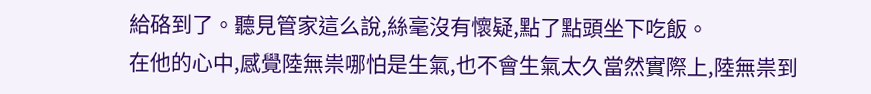給硌到了。聽見管家這么說,絲毫沒有懷疑,點了點頭坐下吃飯。
在他的心中,感覺陸無祟哪怕是生氣,也不會生氣太久當然實際上,陸無祟到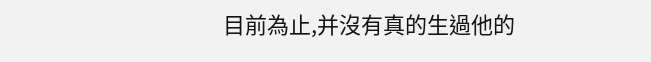目前為止,并沒有真的生過他的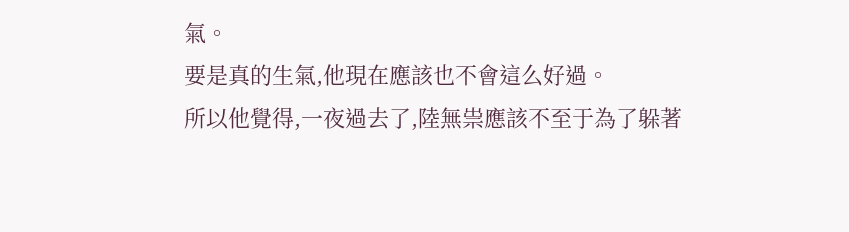氣。
要是真的生氣,他現在應該也不會這么好過。
所以他覺得,一夜過去了,陸無祟應該不至于為了躲著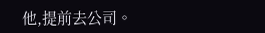他,提前去公司。